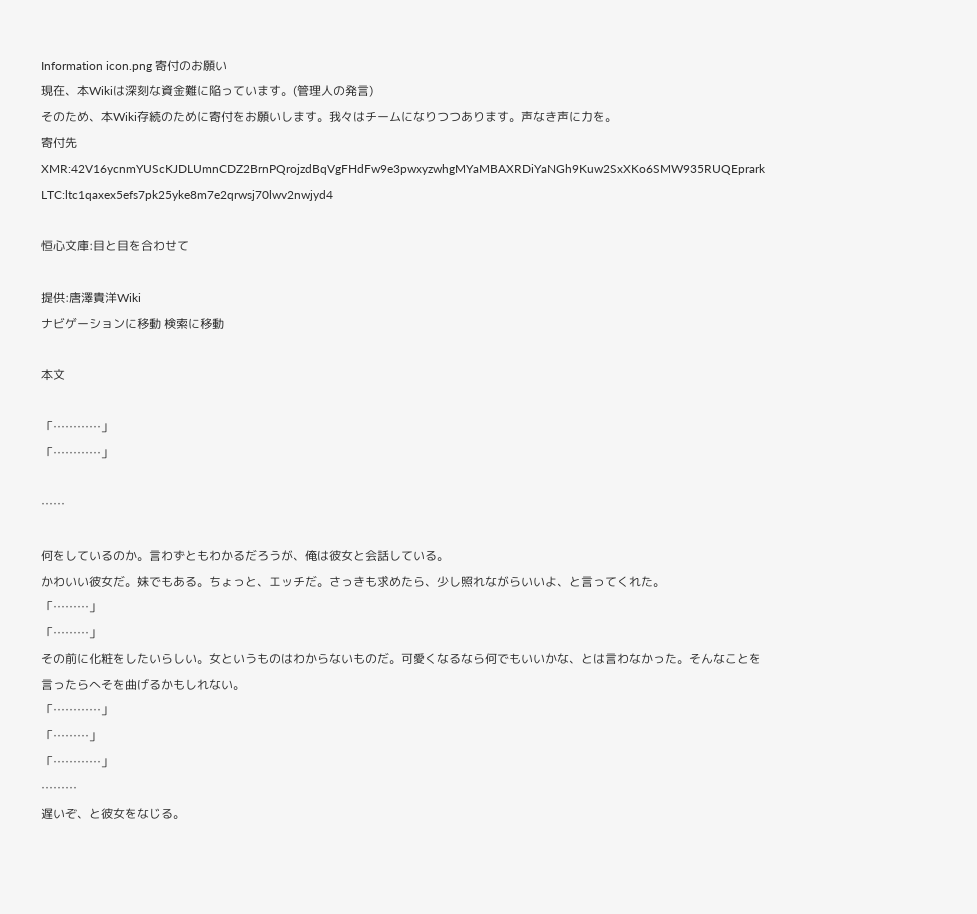Information icon.png 寄付のお願い
現在、本Wikiは深刻な資金難に陥っています。(管理人の発言)
そのため、本Wiki存続のために寄付をお願いします。我々はチームになりつつあります。声なき声に力を。
寄付先
XMR:42V16ycnmYUScKJDLUmnCDZ2BrnPQrojzdBqVgFHdFw9e3pwxyzwhgMYaMBAXRDiYaNGh9Kuw2SxXKo6SMW935RUQEprark
LTC:ltc1qaxex5efs7pk25yke8m7e2qrwsj70lwv2nwjyd4

恒心文庫:目と目を合わせて

提供:唐澤貴洋Wiki
ナビゲーションに移動 検索に移動

本文

「…………」
「…………」

……

何をしているのか。言わずともわかるだろうが、俺は彼女と会話している。
かわいい彼女だ。妹でもある。ちょっと、エッチだ。さっきも求めたら、少し照れながらいいよ、と言ってくれた。
「………」
「………」
その前に化粧をしたいらしい。女というものはわからないものだ。可愛くなるなら何でもいいかな、とは言わなかった。そんなことを言ったらへそを曲げるかもしれない。
「…………」
「………」
「…………」
………
遅いぞ、と彼女をなじる。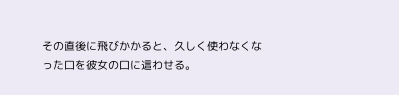その直後に飛びかかると、久しく使わなくなった口を彼女の口に這わせる。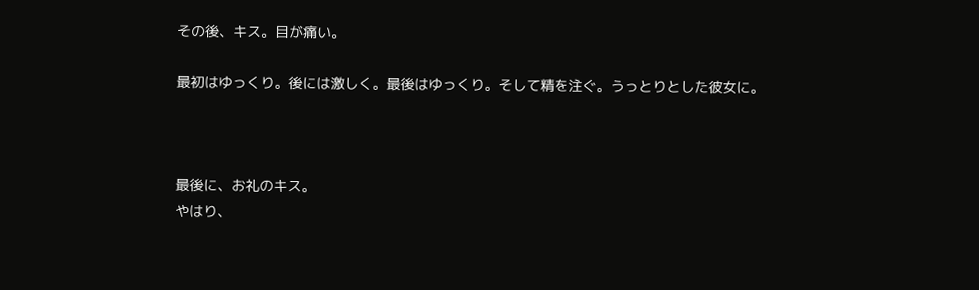その後、キス。目が痛い。

最初はゆっくり。後には激しく。最後はゆっくり。そして精を注ぐ。うっとりとした彼女に。



最後に、お礼のキス。
やはり、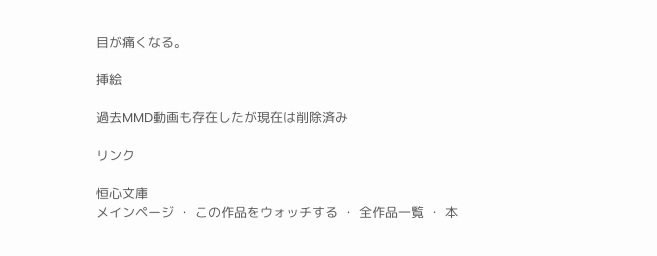目が痛くなる。

挿絵

過去MMD動画も存在したが現在は削除済み

リンク

恒心文庫
メインページ ・ この作品をウォッチする ・ 全作品一覧 ・ 本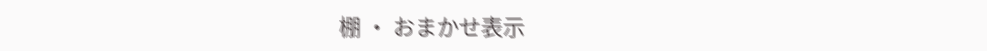棚 ・ おまかせ表示